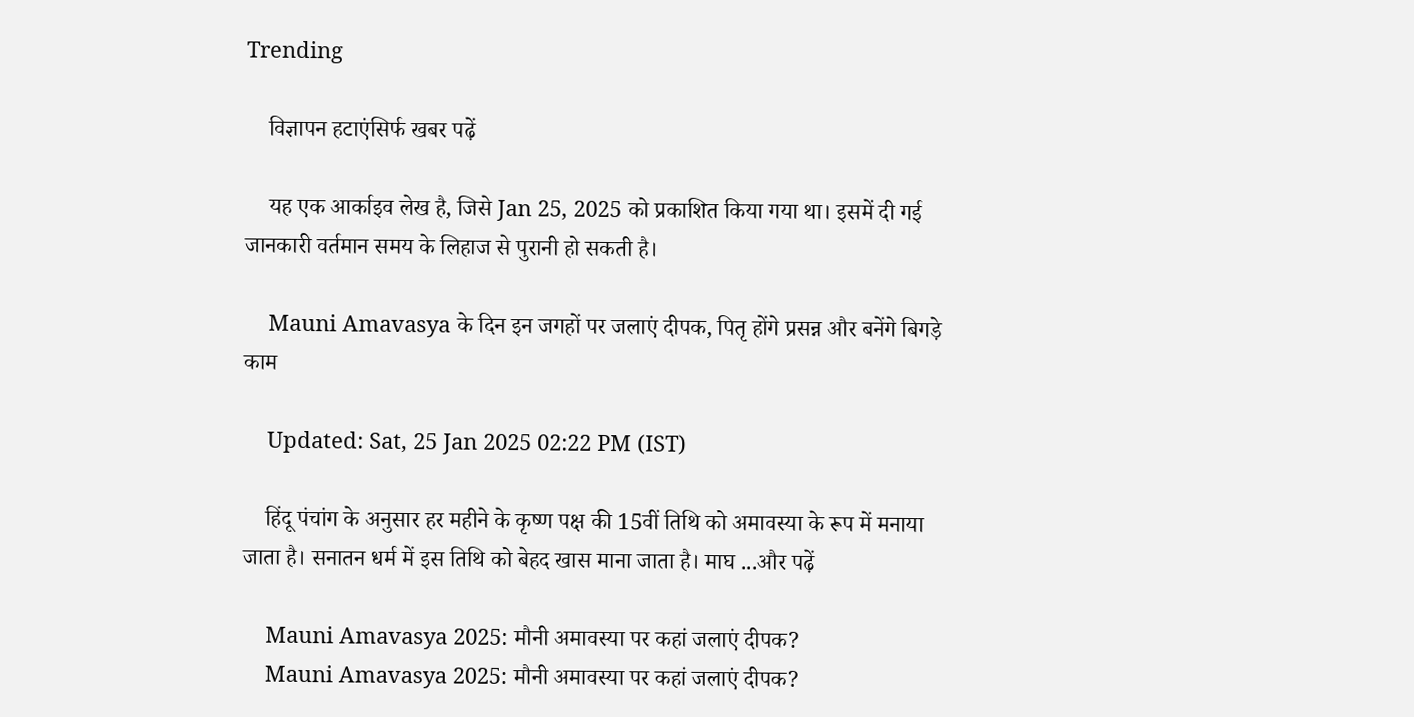Trending

    विज्ञापन हटाएंसिर्फ खबर पढ़ें

    यह एक आर्काइव लेख है, जिसे Jan 25, 2025 को प्रकाशित किया गया था। इसमें दी गई जानकारी वर्तमान समय के लिहाज से पुरानी हो सकती है।

    Mauni Amavasya के दिन इन जगहों पर जलाएं दीपक, पितृ होंगे प्रसन्न और बनेंगे बिगड़े काम

    Updated: Sat, 25 Jan 2025 02:22 PM (IST)

    हिंदू पंचांग के अनुसार हर महीने के कृष्ण पक्ष की 15वीं तिथि को अमावस्या के रूप में मनाया जाता है। सनातन धर्म में इस तिथि को बेहद खास माना जाता है। माघ ...और पढ़ें

    Mauni Amavasya 2025: मौनी अमावस्या पर कहां जलाएं दीपक?
    Mauni Amavasya 2025: मौनी अमावस्या पर कहां जलाएं दीपक?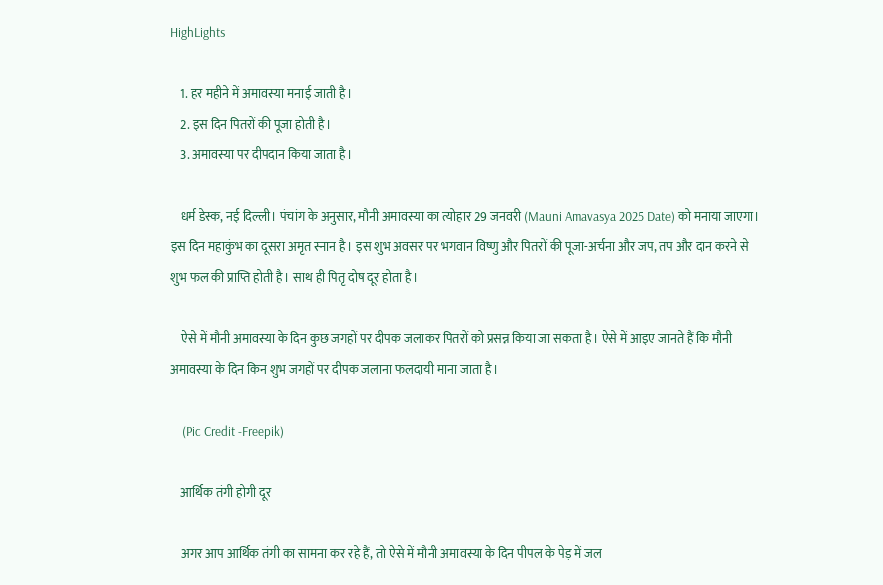HighLights

    1. हर महीने में अमावस्या मनाई जाती है।
    2. इस दिन पितरों की पूजा होती है।
    3. अमावस्या पर दीपदान किया जाता है।

    धर्म डेस्क, नई दिल्ली। पंचांग के अनुसार, मौनी अमावस्या का त्योहार 29 जनवरी (Mauni Amavasya 2025 Date) को मनाया जाएगा। इस दिन महाकुंभ का दूसरा अमृत स्नान है। इस शुभ अवसर पर भगवान विष्णु और पितरों की पूजा-अर्चना और जप, तप और दान करने से शुभ फल की प्राप्ति होती है। साथ ही पितृ दोष दूर होता है।

    ऐसे में मौनी अमावस्या के दिन कुछ जगहों पर दीपक जलाकर पितरों को प्रसन्न किया जा सकता है। ऐसे में आइए जानते हैं कि मौनी अमावस्या के दिन किन शुभ जगहों पर दीपक जलाना फलदायी माना जाता है।

    (Pic Credit -Freepik)

    आर्थिक तंगी होगी दूर

    अगर आप आर्थिक तंगी का सामना कर रहे हैं, तो ऐसे में मौनी अमावस्या के दिन पीपल के पेड़ में जल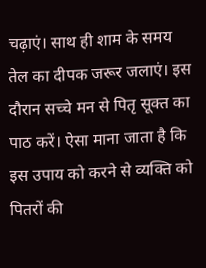चढ़ाएं। साथ ही शाम के समय तेल का दीपक जरूर जलाएं। इस दौरान सच्चे मन से पितृ सूक्त का पाठ करें। ऐसा माना जाता है कि इस उपाय को करने से व्यक्ति को पितरों की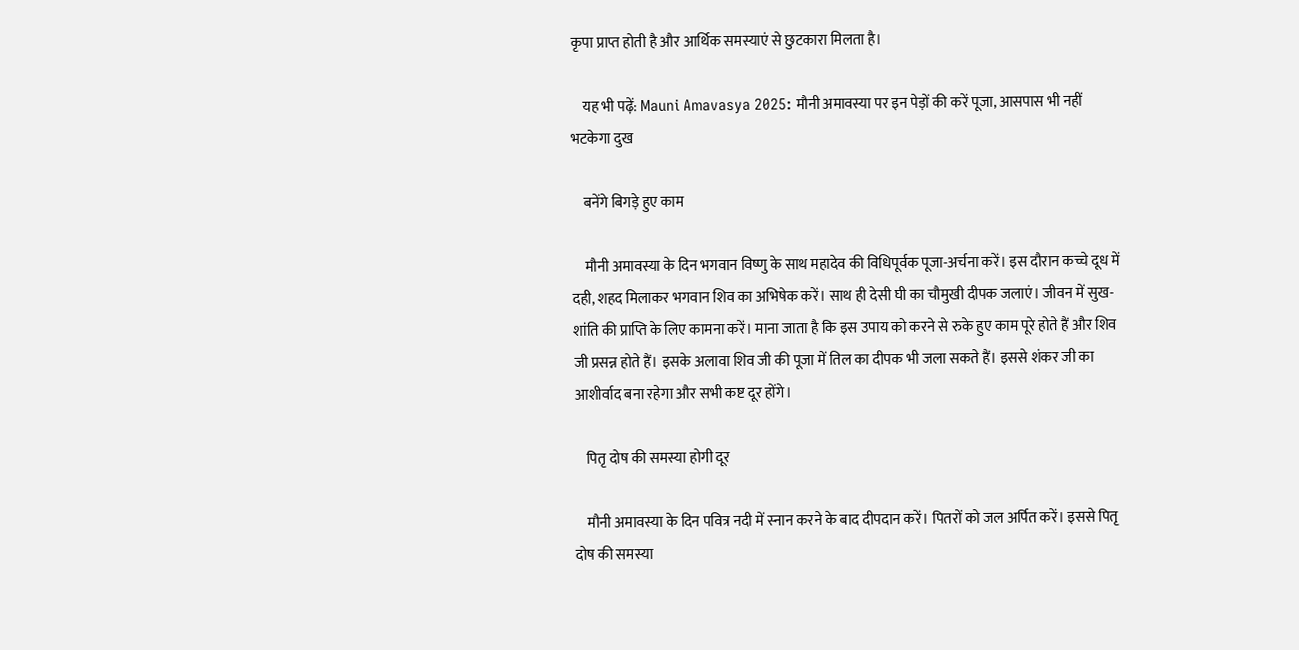कृपा प्राप्त होती है और आर्थिक समस्याएं से छुटकारा मिलता है।

    यह भी पढ़ें: Mauni Amavasya 2025: मौनी अमावस्या पर इन पेड़ों की करें पूजा, आसपास भी नहीं भटकेगा दुख

    बनेंगे बिगड़े हुए काम

    मौनी अमावस्या के दिन भगवान विष्णु के साथ महादेव की विधिपूर्वक पूजा-अर्चना करें। इस दौरान कच्चे दूध में दही, शहद मिलाकर भगवान शिव का अभिषेक करें। साथ ही देसी घी का चौमुखी दीपक जलाएं। जीवन में सुख-शांति की प्राप्ति के लिए कामना करें। माना जाता है कि इस उपाय को करने से रुके हुए काम पूरे होते हैं और शिव जी प्रसन्न होते हैं। इसके अलावा शिव जी की पूजा में तिल का दीपक भी जला सकते हैं। इससे शंकर जी का आशीर्वाद बना रहेगा और सभी कष्ट दूर होंगे।

    पितृ दोष की समस्या होगी दूर

    मौनी अमावस्या के दिन पवित्र नदी में स्नान करने के बाद दीपदान करें। पितरों को जल अर्पित करें। इससे पितृ दोष की समस्या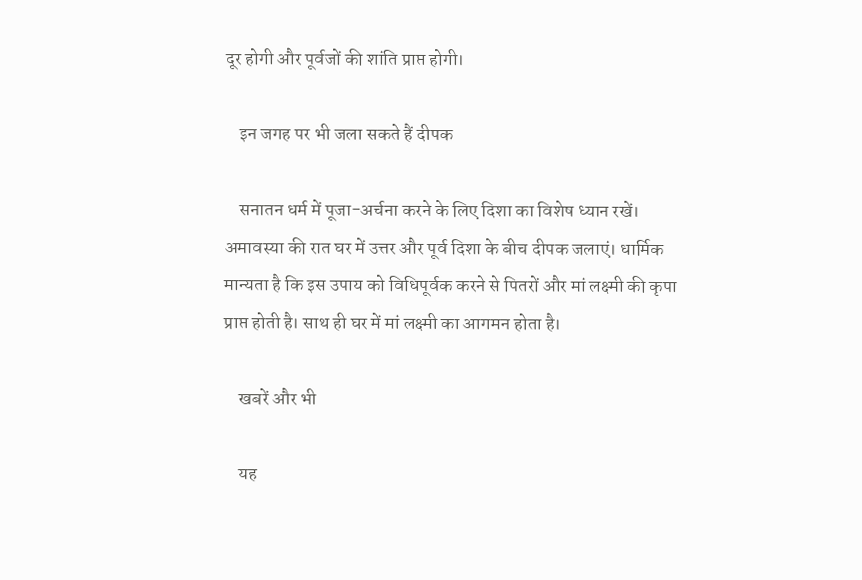दूर होगी और पूर्वजों की शांति प्राप्त होगी।

    इन जगह पर भी जला सकते हैं दीपक

    सनातन धर्म में पूजा-अर्चना करने के लिए दिशा का विशेष ध्यान रखें। अमावस्या की रात घर में उत्तर और पूर्व दिशा के बीच दीपक जलाएं। धार्मिक मान्यता है कि इस उपाय को विधिपूर्वक करने से पितरों और मां लक्ष्मी की कृपा प्राप्त होती है। साथ ही घर में मां लक्ष्मी का आगमन होता है।

    खबरें और भी

    यह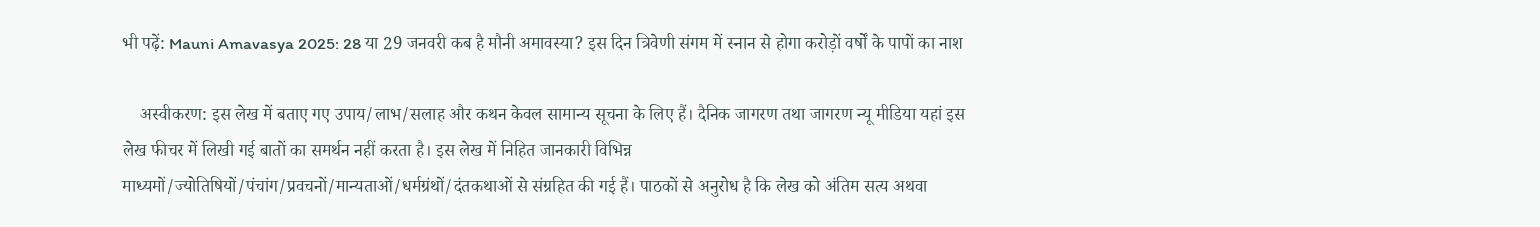भी पढ़ें: Mauni Amavasya 2025: 28 या 29 जनवरी कब है मौनी अमावस्या? इस दिन त्रिवेणी संगम में स्नान से होगा करोड़ों वर्षों के पापों का नाश

    अस्वीकरण: इस लेख में बताए गए उपाय/लाभ/सलाह और कथन केवल सामान्य सूचना के लिए हैं। दैनिक जागरण तथा जागरण न्यू मीडिया यहां इस लेख फीचर में लिखी गई बातों का समर्थन नहीं करता है। इस लेख में निहित जानकारी विभिन्न माध्यमों/ज्योतिषियों/पंचांग/प्रवचनों/मान्यताओं/धर्मग्रंथों/दंतकथाओं से संग्रहित की गई हैं। पाठकों से अनुरोध है कि लेख को अंतिम सत्य अथवा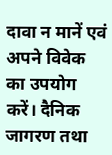दावा न मानें एवं अपने विवेक का उपयोग करें। दैनिक जागरण तथा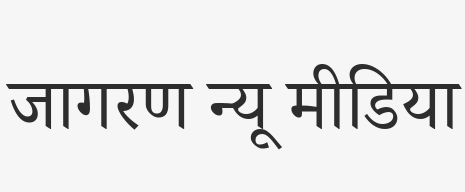जागरण न्यू मीडिया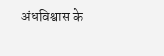अंधविश्वास के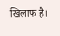खिलाफ है।